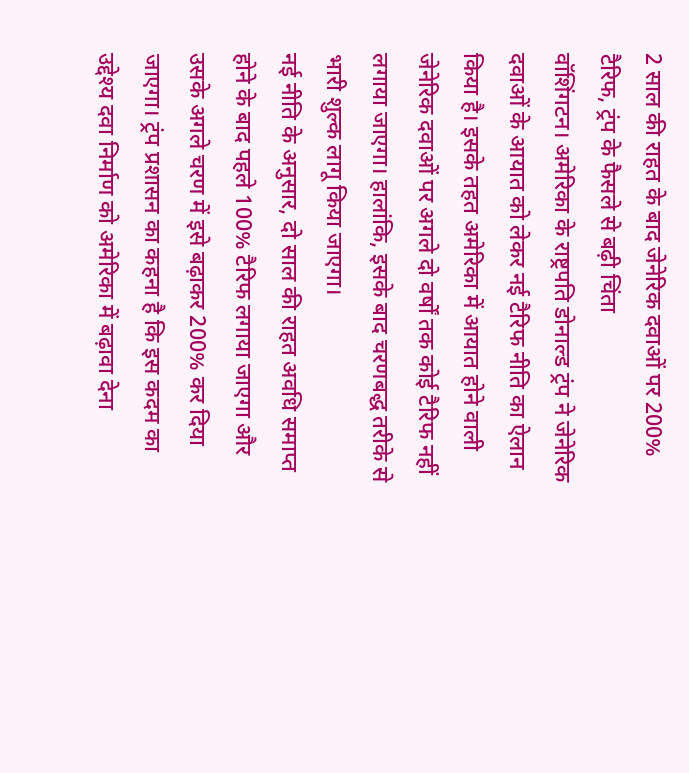2 साल की राहत के बाद जेनेरिक दवाओं पर 200% टैरिफ, ट्रंप के फैसले से बढ़ी चिंता
वॉशिंगटन। अमेरिका के राष्ट्रपति डोनाल्ड ट्रंप ने जेनेरिक दवाओं के आयात को लेकर नई टैरिफ नीति का ऐलान किया है। इसके तहत अमेरिका में आयात होने वाली जेनेरिक दवाओं पर अगले दो वर्षों तक कोई टैरिफ नहीं लगाया जाएगा। हालांकि, इसके बाद चरणबद्ध तरीके से भारी शुल्क लागू किया जाएगा।
नई नीति के अनुसार, दो साल की राहत अवधि समाप्त होने के बाद पहले 100% टैरिफ लगाया जाएगा और उसके अगले चरण में इसे बढ़ाकर 200% कर दिया जाएगा। ट्रंप प्रशासन का कहना है कि इस कदम का उद्देश्य दवा निर्माण को अमेरिका में बढ़ावा देना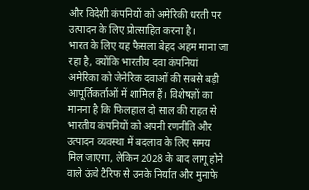और विदेशी कंपनियों को अमेरिकी धरती पर उत्पादन के लिए प्रोत्साहित करना है।
भारत के लिए यह फैसला बेहद अहम माना जा रहा है, क्योंकि भारतीय दवा कंपनियां अमेरिका को जेनेरिक दवाओं की सबसे बड़ी आपूर्तिकर्ताओं में शामिल हैं। विशेषज्ञों का मानना है कि फिलहाल दो साल की राहत से भारतीय कंपनियों को अपनी रणनीति और उत्पादन व्यवस्था में बदलाव के लिए समय मिल जाएगा, लेकिन 2028 के बाद लागू होने वाले ऊंचे टैरिफ से उनके निर्यात और मुनाफे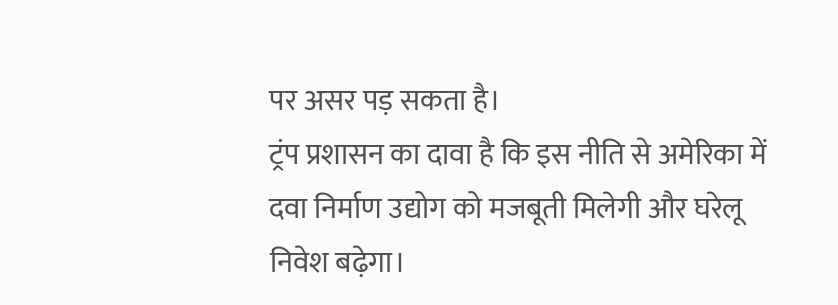पर असर पड़ सकता है।
ट्रंप प्रशासन का दावा है कि इस नीति से अमेरिका में दवा निर्माण उद्योग को मजबूती मिलेगी और घरेलू निवेश बढ़ेगा।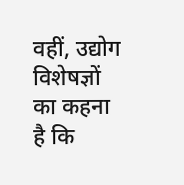वहीं, उद्योग विशेषज्ञों का कहना है कि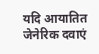यदि आयातित जेनेरिक दवाएं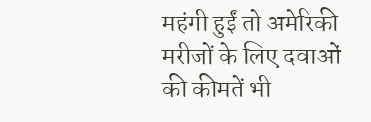महंगी हुईं तो अमेरिकी मरीजों के लिए दवाओं की कीमतें भी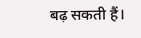बढ़ सकती हैं।